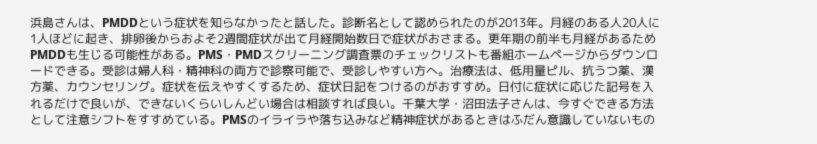浜島さんは、PMDDという症状を知らなかったと話した。診断名として認められたのが2013年。月経のある人20人に1人ほどに起き、排卵後からおよそ2週間症状が出て月経開始数日で症状がおさまる。更年期の前半も月経があるためPMDDも生じる可能性がある。PMS・PMDスクリーニング調査票のチェックリストも番組ホームページからダウンロードできる。受診は婦人科・精神科の両方で診察可能で、受診しやすい方へ。治療法は、低用量ピル、抗うつ薬、漢方薬、カウンセリング。症状を伝えやすくするため、症状日記をつけるのがおすすめ。日付に症状に応じた記号を入れるだけで良いが、できないくらいしんどい場合は相談すれば良い。千葉大学・沼田法子さんは、今すぐできる方法として注意シフトをすすめている。PMSのイライラや落ち込みなど精神症状があるときはふだん意識していないもの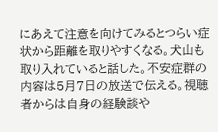にあえて注意を向けてみるとつらい症状から距離を取りやすくなる。犬山も取り入れていると話した。不安症群の内容は5月7日の放送で伝える。視聴者からは自身の経験談や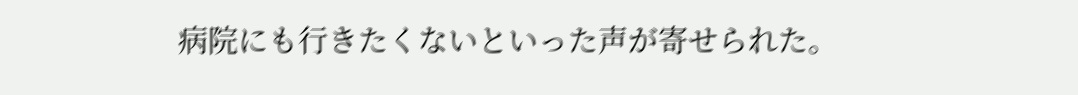病院にも行きたくないといった声が寄せられた。